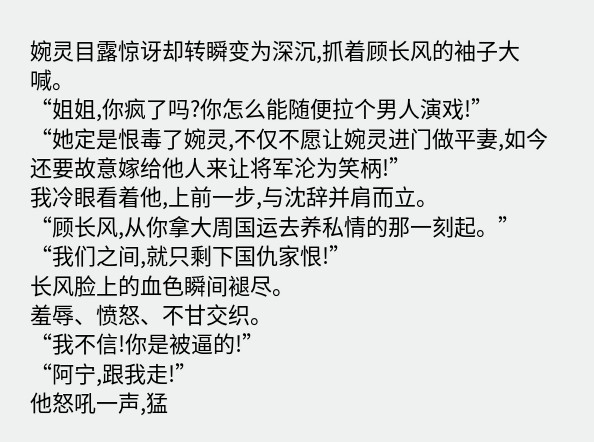婉灵目露惊讶却转瞬变为深沉,抓着顾长风的袖子大喊。
“姐姐,你疯了吗?你怎么能随便拉个男人演戏!”
“她定是恨毒了婉灵,不仅不愿让婉灵进门做平妻,如今还要故意嫁给他人来让将军沦为笑柄!”
我冷眼看着他,上前一步,与沈辞并肩而立。
“顾长风,从你拿大周国运去养私情的那一刻起。”
“我们之间,就只剩下国仇家恨!”
长风脸上的血色瞬间褪尽。
羞辱、愤怒、不甘交织。
“我不信!你是被逼的!”
“阿宁,跟我走!”
他怒吼一声,猛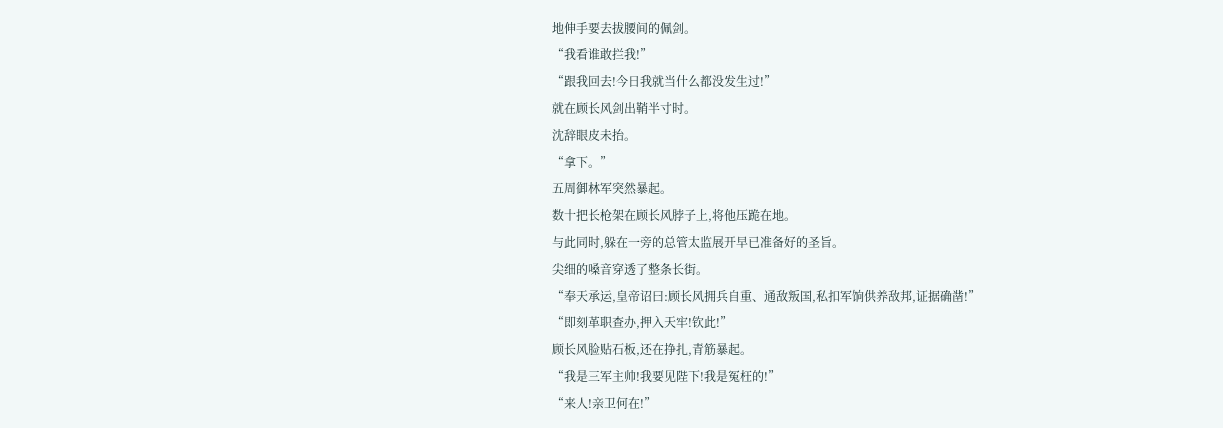地伸手要去拔腰间的佩剑。
“我看谁敢拦我!”
“跟我回去!今日我就当什么都没发生过!”
就在顾长风剑出鞘半寸时。
沈辞眼皮未抬。
“拿下。”
五周御林军突然暴起。
数十把长枪架在顾长风脖子上,将他压跪在地。
与此同时,躲在一旁的总管太监展开早已准备好的圣旨。
尖细的嗓音穿透了整条长街。
“奉天承运,皇帝诏曰:顾长风拥兵自重、通敌叛国,私扣军饷供养敌邦,证据确凿!”
“即刻革职查办,押入天牢!钦此!”
顾长风脸贴石板,还在挣扎,青筋暴起。
“我是三军主帅!我要见陛下!我是冤枉的!”
“来人!亲卫何在!”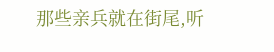那些亲兵就在街尾,听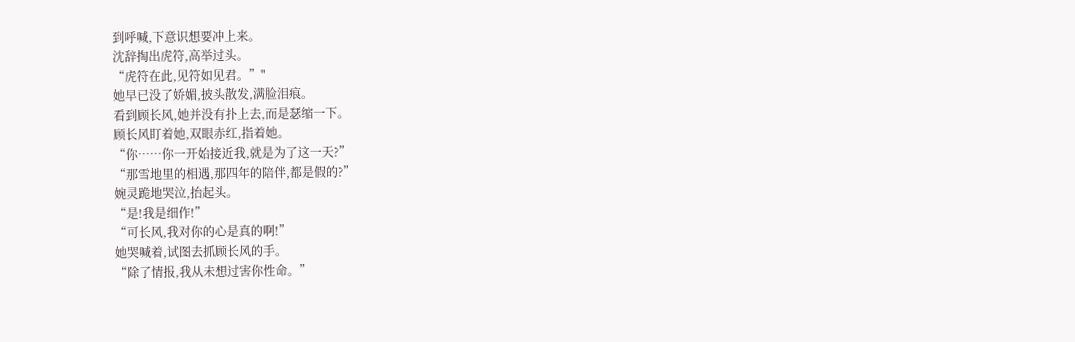到呼喊,下意识想要冲上来。
沈辞掏出虎符,高举过头。
“虎符在此,见符如见君。”"
她早已没了娇媚,披头散发,满脸泪痕。
看到顾长风,她并没有扑上去,而是瑟缩一下。
顾长风盯着她,双眼赤红,指着她。
“你……你一开始接近我,就是为了这一天?”
“那雪地里的相遇,那四年的陪伴,都是假的?”
婉灵跪地哭泣,抬起头。
“是!我是细作!”
“可长风,我对你的心是真的啊!”
她哭喊着,试图去抓顾长风的手。
“除了情报,我从未想过害你性命。”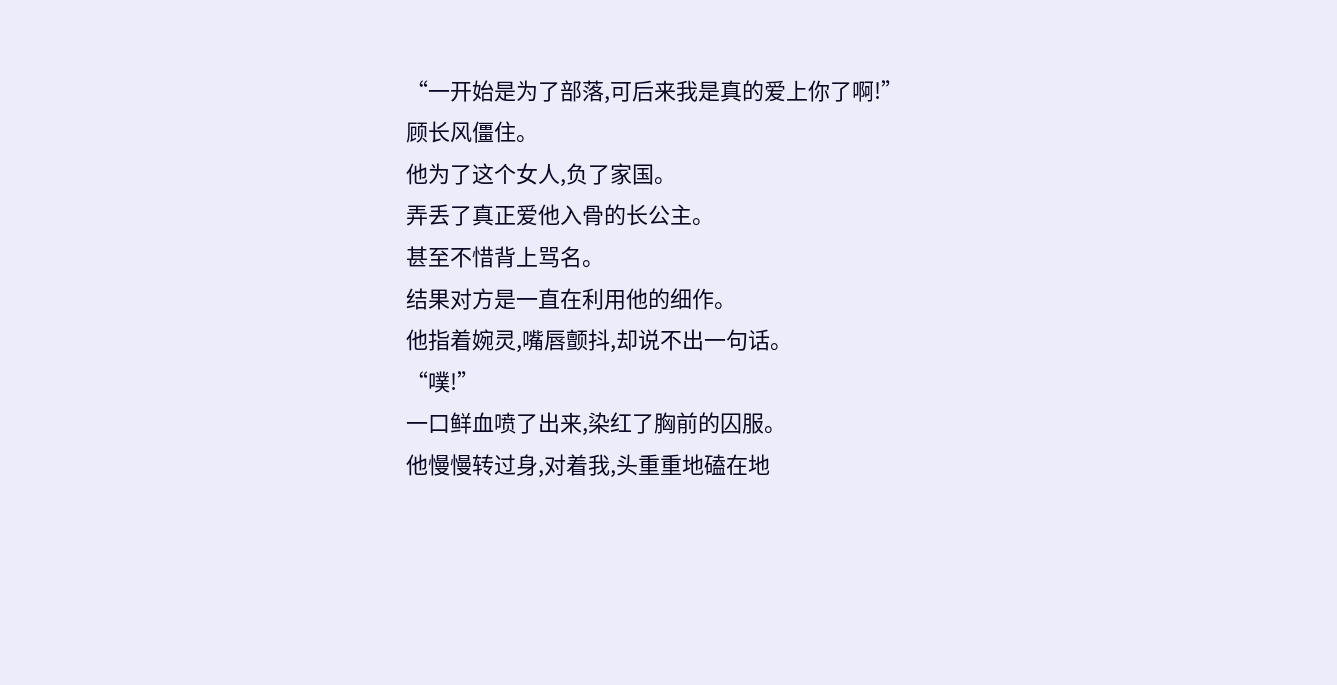“一开始是为了部落,可后来我是真的爱上你了啊!”
顾长风僵住。
他为了这个女人,负了家国。
弄丢了真正爱他入骨的长公主。
甚至不惜背上骂名。
结果对方是一直在利用他的细作。
他指着婉灵,嘴唇颤抖,却说不出一句话。
“噗!”
一口鲜血喷了出来,染红了胸前的囚服。
他慢慢转过身,对着我,头重重地磕在地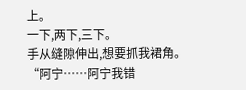上。
一下,两下,三下。
手从缝隙伸出,想要抓我裙角。
“阿宁……阿宁我错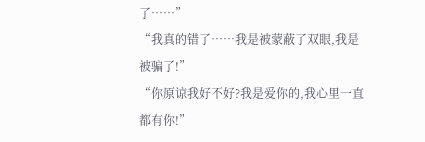了……”
“我真的错了……我是被蒙蔽了双眼,我是被骗了!”
“你原谅我好不好?我是爱你的,我心里一直都有你!”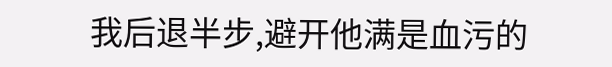我后退半步,避开他满是血污的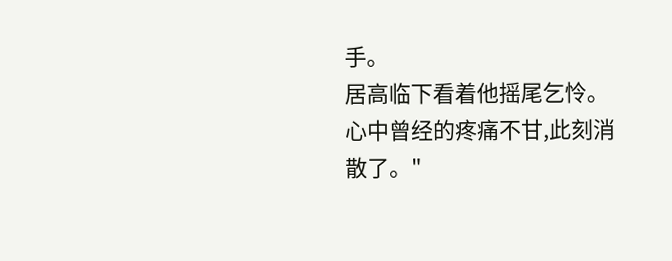手。
居高临下看着他摇尾乞怜。
心中曾经的疼痛不甘,此刻消散了。"